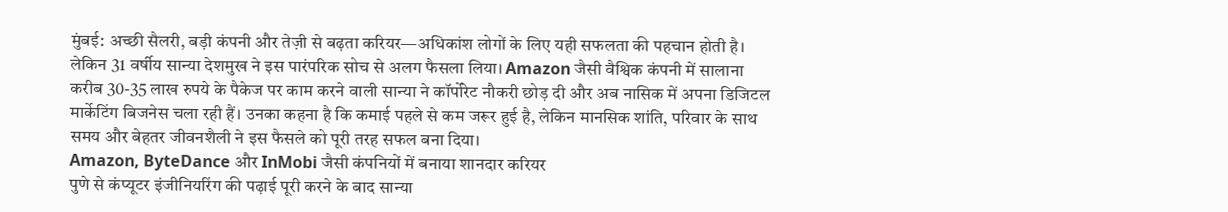मुंबई: अच्छी सैलरी, बड़ी कंपनी और तेज़ी से बढ़ता करियर—अधिकांश लोगों के लिए यही सफलता की पहचान होती है। लेकिन 31 वर्षीय सान्या देशमुख ने इस पारंपरिक सोच से अलग फैसला लिया। Amazon जैसी वैश्विक कंपनी में सालाना करीब 30-35 लाख रुपये के पैकेज पर काम करने वाली सान्या ने कॉर्पोरेट नौकरी छोड़ दी और अब नासिक में अपना डिजिटल मार्केटिंग बिजनेस चला रही हैं। उनका कहना है कि कमाई पहले से कम जरूर हुई है, लेकिन मानसिक शांति, परिवार के साथ समय और बेहतर जीवनशैली ने इस फैसले को पूरी तरह सफल बना दिया।
Amazon, ByteDance और InMobi जैसी कंपनियों में बनाया शानदार करियर
पुणे से कंप्यूटर इंजीनियरिंग की पढ़ाई पूरी करने के बाद सान्या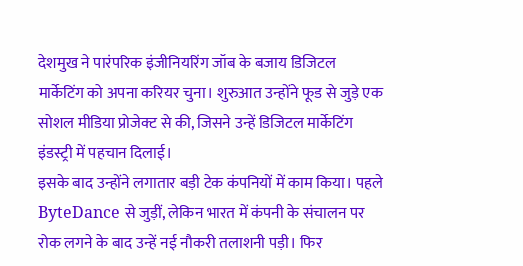देशमुख ने पारंपरिक इंजीनियरिंग जॉब के बजाय डिजिटल मार्केटिंग को अपना करियर चुना। शुरुआत उन्होंने फूड से जुड़े एक सोशल मीडिया प्रोजेक्ट से की, जिसने उन्हें डिजिटल मार्केटिंग इंडस्ट्री में पहचान दिलाई।
इसके बाद उन्होंने लगातार बड़ी टेक कंपनियों में काम किया। पहले ByteDance से जुड़ीं, लेकिन भारत में कंपनी के संचालन पर रोक लगने के बाद उन्हें नई नौकरी तलाशनी पड़ी। फिर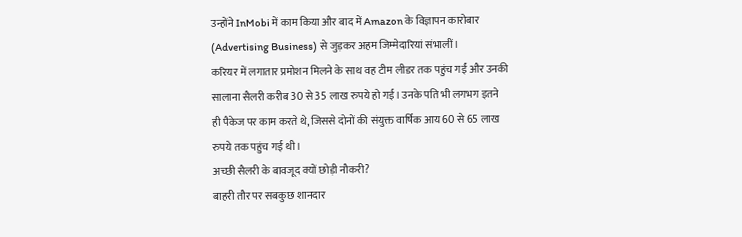उन्होंने InMobi में काम किया और बाद में Amazon के विज्ञापन कारोबार (Advertising Business) से जुड़कर अहम जिम्मेदारियां संभालीं।
करियर में लगातार प्रमोशन मिलने के साथ वह टीम लीडर तक पहुंच गईं और उनकी सालाना सैलरी करीब 30 से 35 लाख रुपये हो गई। उनके पति भी लगभग इतने ही पैकेज पर काम करते थे, जिससे दोनों की संयुक्त वार्षिक आय 60 से 65 लाख रुपये तक पहुंच गई थी।
अच्छी सैलरी के बावजूद क्यों छोड़ी नौकरी?
बाहरी तौर पर सबकुछ शानदार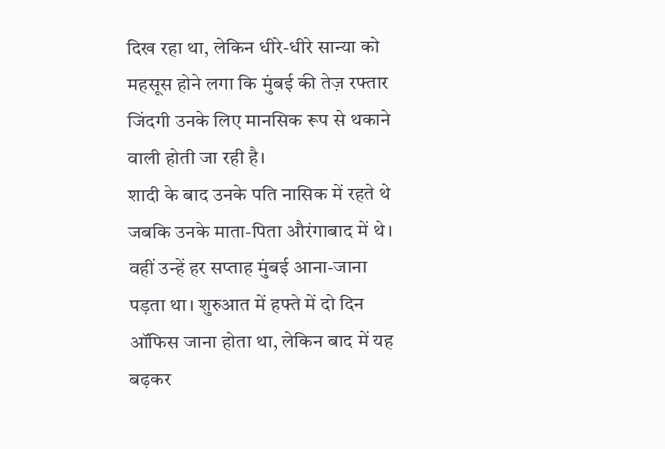दिख रहा था, लेकिन धीरे-धीरे सान्या को महसूस होने लगा कि मुंबई की तेज़ रफ्तार जिंदगी उनके लिए मानसिक रूप से थकाने वाली होती जा रही है।
शादी के बाद उनके पति नासिक में रहते थे जबकि उनके माता-पिता औरंगाबाद में थे। वहीं उन्हें हर सप्ताह मुंबई आना-जाना पड़ता था। शुरुआत में हफ्ते में दो दिन ऑफिस जाना होता था, लेकिन बाद में यह बढ़कर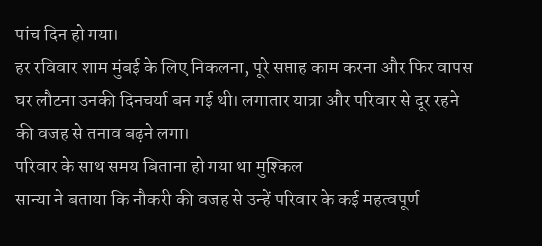पांच दिन हो गया।
हर रविवार शाम मुंबई के लिए निकलना, पूरे सप्ताह काम करना और फिर वापस घर लौटना उनकी दिनचर्या बन गई थी। लगातार यात्रा और परिवार से दूर रहने की वजह से तनाव बढ़ने लगा।
परिवार के साथ समय बिताना हो गया था मुश्किल
सान्या ने बताया कि नौकरी की वजह से उन्हें परिवार के कई महत्वपूर्ण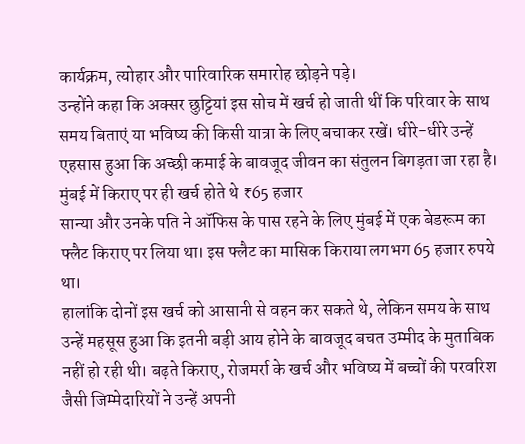कार्यक्रम, त्योहार और पारिवारिक समारोह छोड़ने पड़े।
उन्होंने कहा कि अक्सर छुट्टियां इस सोच में खर्च हो जाती थीं कि परिवार के साथ समय बिताएं या भविष्य की किसी यात्रा के लिए बचाकर रखें। धीरे-धीरे उन्हें एहसास हुआ कि अच्छी कमाई के बावजूद जीवन का संतुलन बिगड़ता जा रहा है।
मुंबई में किराए पर ही खर्च होते थे ₹65 हजार
सान्या और उनके पति ने ऑफिस के पास रहने के लिए मुंबई में एक बेडरूम का फ्लैट किराए पर लिया था। इस फ्लैट का मासिक किराया लगभग 65 हजार रुपये था।
हालांकि दोनों इस खर्च को आसानी से वहन कर सकते थे, लेकिन समय के साथ उन्हें महसूस हुआ कि इतनी बड़ी आय होने के बावजूद बचत उम्मीद के मुताबिक नहीं हो रही थी। बढ़ते किराए, रोजमर्रा के खर्च और भविष्य में बच्चों की परवरिश जैसी जिम्मेदारियों ने उन्हें अपनी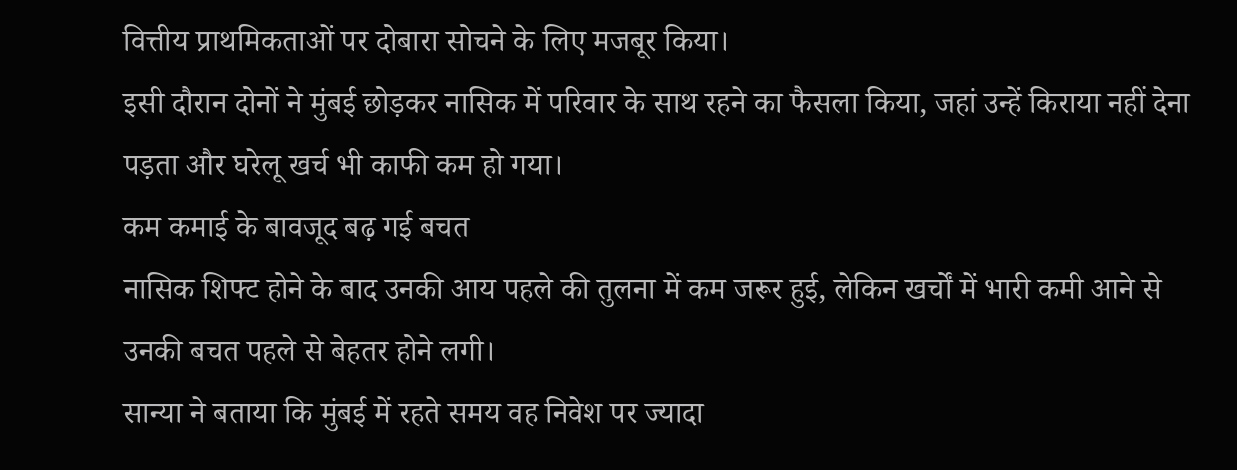वित्तीय प्राथमिकताओं पर दोबारा सोचने के लिए मजबूर किया।
इसी दौरान दोनों ने मुंबई छोड़कर नासिक में परिवार के साथ रहने का फैसला किया, जहां उन्हें किराया नहीं देना पड़ता और घरेलू खर्च भी काफी कम हो गया।
कम कमाई के बावजूद बढ़ गई बचत
नासिक शिफ्ट होने के बाद उनकी आय पहले की तुलना में कम जरूर हुई, लेकिन खर्चों में भारी कमी आने से उनकी बचत पहले से बेहतर होने लगी।
सान्या ने बताया कि मुंबई में रहते समय वह निवेश पर ज्यादा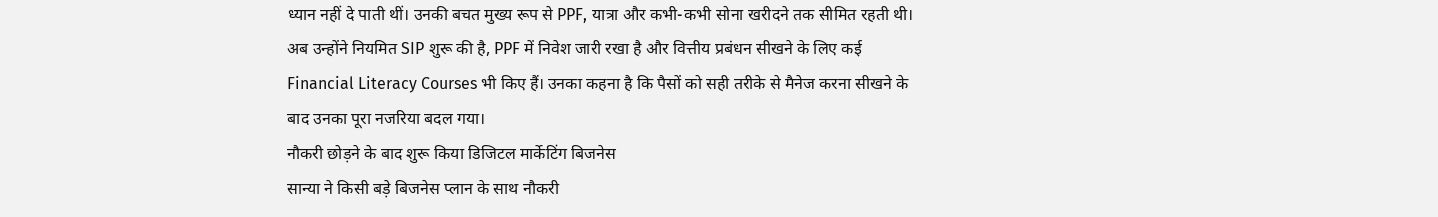ध्यान नहीं दे पाती थीं। उनकी बचत मुख्य रूप से PPF, यात्रा और कभी-कभी सोना खरीदने तक सीमित रहती थी।
अब उन्होंने नियमित SIP शुरू की है, PPF में निवेश जारी रखा है और वित्तीय प्रबंधन सीखने के लिए कई Financial Literacy Courses भी किए हैं। उनका कहना है कि पैसों को सही तरीके से मैनेज करना सीखने के बाद उनका पूरा नजरिया बदल गया।
नौकरी छोड़ने के बाद शुरू किया डिजिटल मार्केटिंग बिजनेस
सान्या ने किसी बड़े बिजनेस प्लान के साथ नौकरी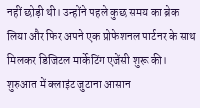नहीं छोड़ी थी। उन्होंने पहले कुछ समय का ब्रेक लिया और फिर अपने एक प्रोफेशनल पार्टनर के साथ मिलकर डिजिटल मार्केटिंग एजेंसी शुरू की।
शुरुआत में क्लाइंट जुटाना आसान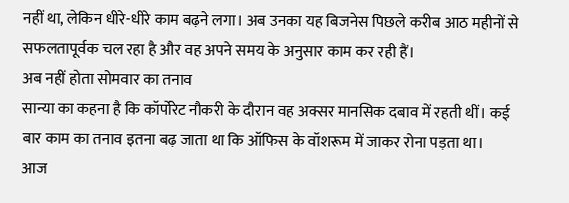नहीं था, लेकिन धीरे-धीरे काम बढ़ने लगा। अब उनका यह बिजनेस पिछले करीब आठ महीनों से सफलतापूर्वक चल रहा है और वह अपने समय के अनुसार काम कर रही हैं।
अब नहीं होता सोमवार का तनाव
सान्या का कहना है कि कॉर्पोरेट नौकरी के दौरान वह अक्सर मानसिक दबाव में रहती थीं। कई बार काम का तनाव इतना बढ़ जाता था कि ऑफिस के वॉशरूम में जाकर रोना पड़ता था।
आज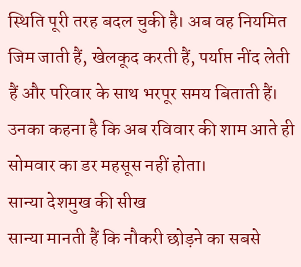स्थिति पूरी तरह बदल चुकी है। अब वह नियमित जिम जाती हैं, खेलकूद करती हैं, पर्याप्त नींद लेती हैं और परिवार के साथ भरपूर समय बिताती हैं। उनका कहना है कि अब रविवार की शाम आते ही सोमवार का डर महसूस नहीं होता।
सान्या देशमुख की सीख
सान्या मानती हैं कि नौकरी छोड़ने का सबसे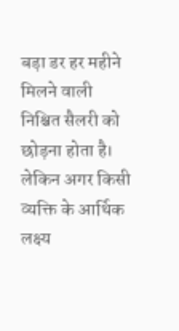बड़ा डर हर महीने मिलने वाली निश्चित सैलरी को छोड़ना होता है। लेकिन अगर किसी व्यक्ति के आर्थिक लक्ष्य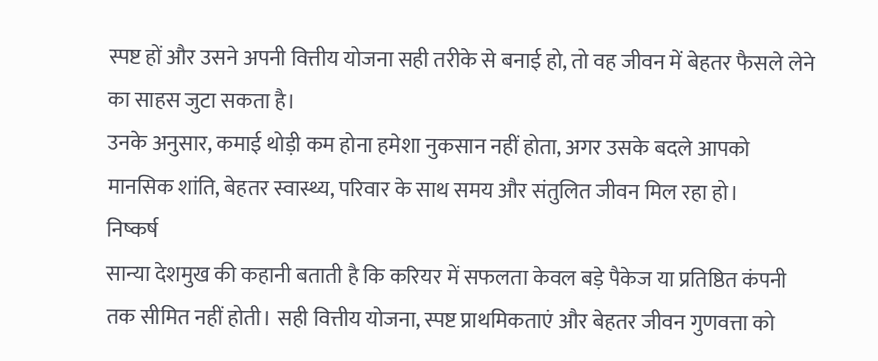स्पष्ट हों और उसने अपनी वित्तीय योजना सही तरीके से बनाई हो, तो वह जीवन में बेहतर फैसले लेने का साहस जुटा सकता है।
उनके अनुसार, कमाई थोड़ी कम होना हमेशा नुकसान नहीं होता, अगर उसके बदले आपको मानसिक शांति, बेहतर स्वास्थ्य, परिवार के साथ समय और संतुलित जीवन मिल रहा हो।
निष्कर्ष
सान्या देशमुख की कहानी बताती है कि करियर में सफलता केवल बड़े पैकेज या प्रतिष्ठित कंपनी तक सीमित नहीं होती। सही वित्तीय योजना, स्पष्ट प्राथमिकताएं और बेहतर जीवन गुणवत्ता को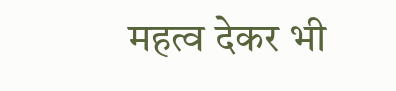महत्व देकर भी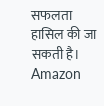सफलता हासिल की जा सकती है। Amazon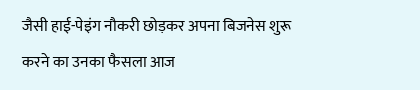जैसी हाई-पेइंग नौकरी छोड़कर अपना बिजनेस शुरू करने का उनका फैसला आज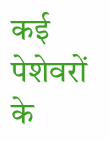कई पेशेवरों के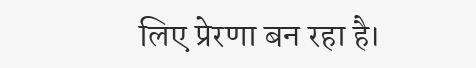लिए प्रेरणा बन रहा है।